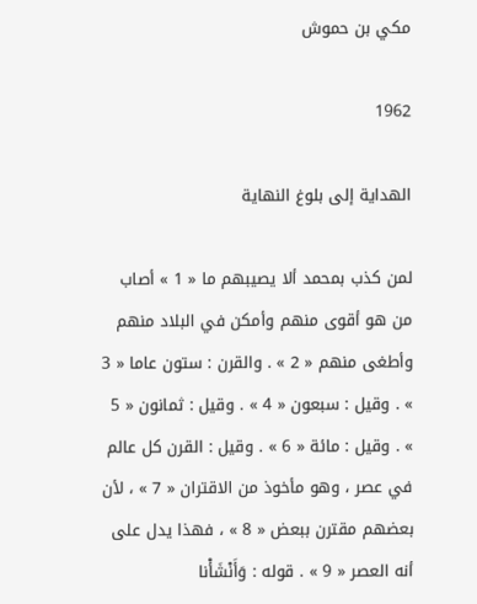مكي بن حموش

1962

الهداية إلى بلوغ النهاية

لمن كذب بمحمد ألا يصيبهم ما « 1 » أصاب من هو أقوى منهم وأمكن في البلاد منهم وأطغى منهم « 2 » . والقرن : ستون عاما « 3 » . وقيل : سبعون « 4 » . وقيل : ثمانون « 5 » . وقيل : مائة « 6 » . وقيل : القرن كل عالم في عصر ، وهو مأخوذ من الاقتران « 7 » ، لأن بعضهم مقترن ببعض « 8 » ، فهذا يدل على أنه العصر « 9 » . قوله : وَأَنْشَأْنا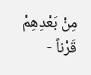مِنْ بَعْدِهِمْ قَرْناً -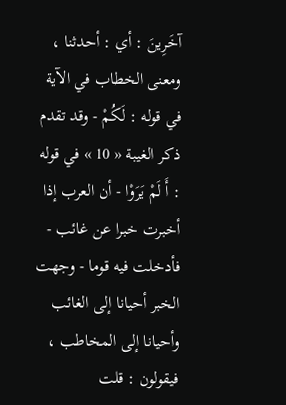آخَرِينَ : أي : أحدثنا ، ومعنى الخطاب في الآية في قوله : لَكُمْ - وقد تقدم ذكر الغيبة « 10 » في قوله : أَ لَمْ يَرَوْا - أن العرب إذا أخبرت خبرا عن غائب - فأدخلت فيه قوما - وجهت الخبر أحيانا إلى الغائب وأحيانا إلى المخاطب ، فيقولون : قلت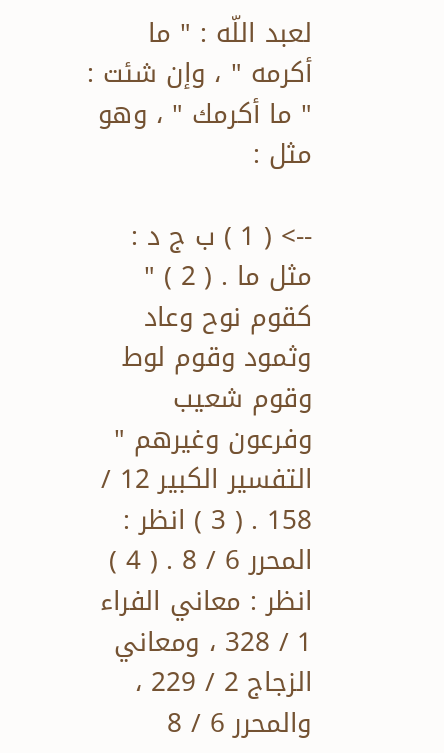لعبد اللّه : " ما أكرمه " ، وإن شئت : " ما أكرمك " ، وهو مثل :

--> ( 1 ) ب ج د : مثل ما . ( 2 ) " كقوم نوح وعاد وثمود وقوم لوط وقوم شعيب وفرعون وغيرهم " التفسير الكبير 12 / 158 . ( 3 ) انظر : المحرر 6 / 8 . ( 4 ) انظر : معاني الفراء 1 / 328 ، ومعاني الزجاج 2 / 229 ، والمحرر 6 / 8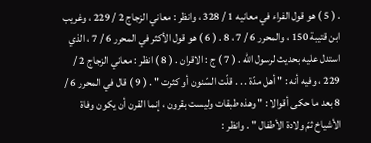. ( 5 ) هو قول الفراء في معانيه 1 / 328 ، وانظر : معاني الزجاج 2 / 229 ، وغريب ابن قتيبة 150 ، والمحرر 6 / 7 ، 8 . ( 6 ) هو قول الأكثر في المحرر 6 / 7 ، الذي استدل عليه بحديث لرسول اللّه . ( 7 ) ج : الاقران . ( 8 ) انظر : معاني الزجاج 2 / 229 ، وفيه أنه : " أهل مدّة . . . قلّت السّنون أو كثرت " . ( 9 ) قال في المحرر 6 / 8 بعد ما حكى أقوالا : " وهذه طبقات وليست بقرون ، إنما القرن أن يكون وفاة الأشياخ ثمّ ولادة الأطفال " . وانظر :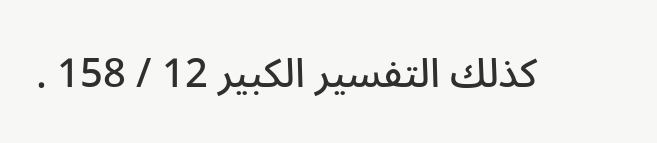كذلك التفسير الكبير 12 / 158 .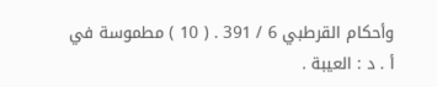وأحكام القرطبي 6 / 391 . ( 10 ) مطموسة في أ . د : العيبة .